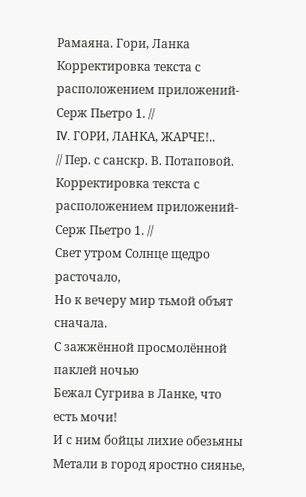Рамаяна. Гори, Ланка
Корректировка текста с расположением приложений- Серж Пьетро 1. //
IV. ГОРИ, ЛАНКА, ЖАРЧЕ!..
// Пер. с санскр. В. Потаповой.
Корректировка текста с расположением приложений- Серж Пьетро 1. //
Свет утром Солнце щедро расточало,
Но к вечеру мир тьмой объят сначала.
С зажжённой просмолённой паклей ночью
Бежал Сугрива в Ланке, что есть мочи!
И с ним бойцы лихие обезьяны
Метали в город яростно сиянье,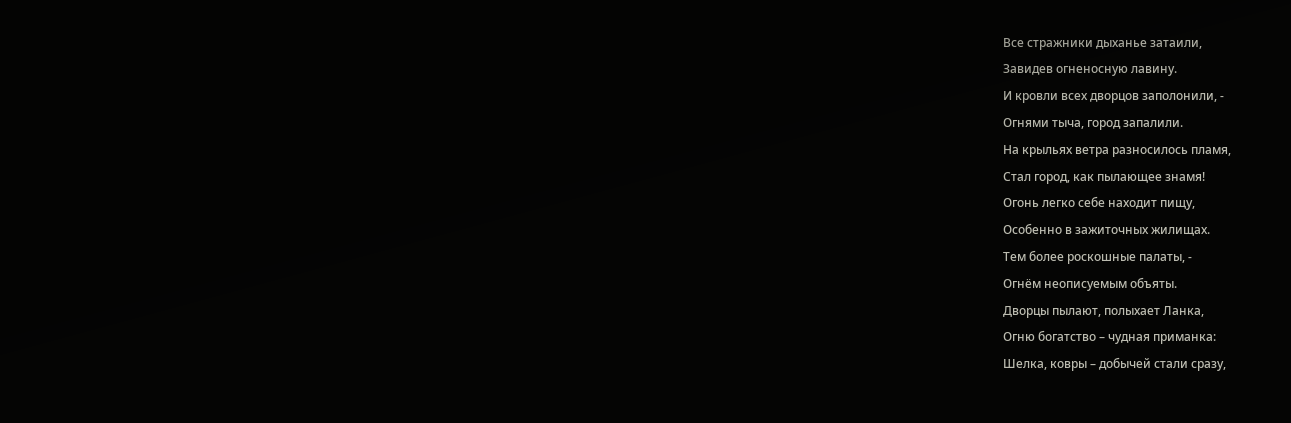Все стражники дыханье затаили,
Завидев огненосную лавину.
И кровли всех дворцов заполонили, -
Огнями тыча, город запалили.
На крыльях ветра разносилось пламя,
Стал город, как пылающее знамя!
Огонь легко себе находит пищу,
Особенно в зажиточных жилищах.
Тем более роскошные палаты, -
Огнём неописуемым объяты.
Дворцы пылают, полыхает Ланка,
Огню богатство – чудная приманка:
Шелка, ковры – добычей стали сразу,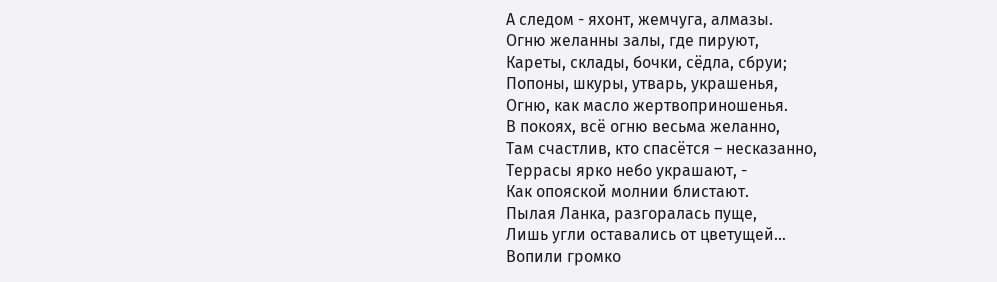А следом - яхонт, жемчуга, алмазы.
Огню желанны залы, где пируют,
Кареты, склады, бочки, сёдла, сбруи;
Попоны, шкуры, утварь, украшенья,
Огню, как масло жертвоприношенья.
В покоях, всё огню весьма желанно,
Там счастлив, кто спасётся – несказанно,
Террасы ярко небо украшают, -
Как опояской молнии блистают.
Пылая Ланка, разгоралась пуще,
Лишь угли оставались от цветущей…
Вопили громко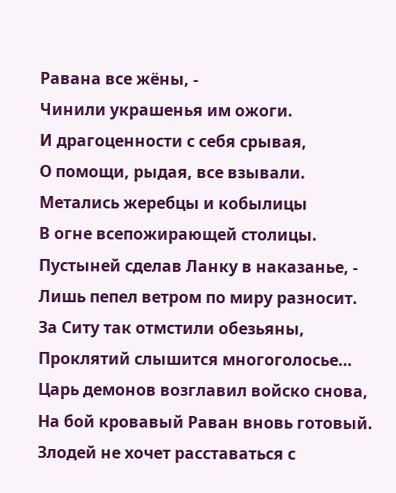Равана все жёны, -
Чинили украшенья им ожоги.
И драгоценности с себя срывая,
О помощи, рыдая, все взывали.
Метались жеребцы и кобылицы
В огне всепожирающей столицы.
Пустыней сделав Ланку в наказанье, -
Лишь пепел ветром по миру разносит.
За Ситу так отмстили обезьяны,
Проклятий слышится многоголосье…
Царь демонов возглавил войско снова,
На бой кровавый Раван вновь готовый.
Злодей не хочет расставаться с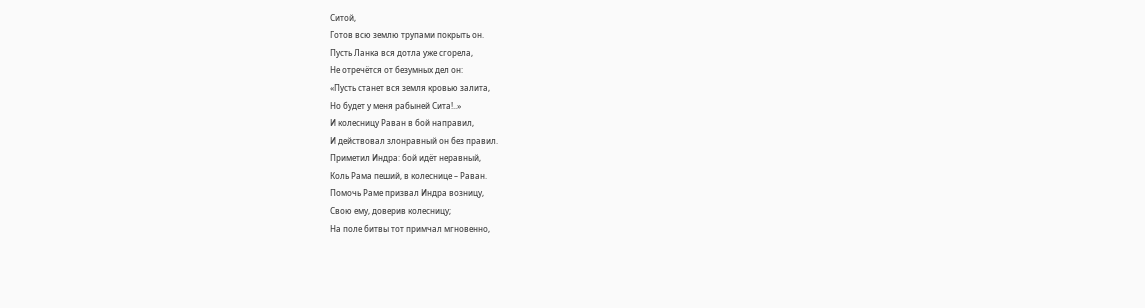Ситой,
Готов всю землю трупами покрыть он.
Пусть Ланка вся дотла уже сгорела,
Не отречётся от безумных дел он:
«Пусть станет вся земля кровью залита,
Но будет у меня рабыней Сита!..»
И колесницу Раван в бой направил,
И действовал злонравный он без правил.
Приметил Индра: бой идёт неравный,
Коль Рама пеший, в колеснице – Раван.
Помочь Раме призвал Индра возницу,
Свою ему, доверив колесницу;
На поле битвы тот примчал мгновенно,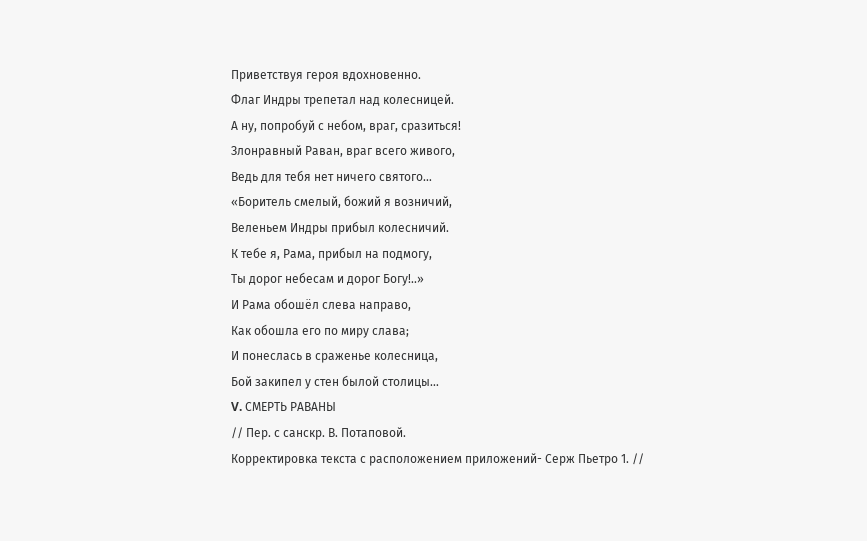Приветствуя героя вдохновенно.
Флаг Индры трепетал над колесницей.
А ну, попробуй с небом, враг, сразиться!
Злонравный Раван, враг всего живого,
Ведь для тебя нет ничего святого…
«Боритель смелый, божий я возничий,
Веленьем Индры прибыл колесничий.
К тебе я, Рама, прибыл на подмогу,
Ты дорог небесам и дорог Богу!..»
И Рама обошёл слева направо,
Как обошла его по миру слава;
И понеслась в сраженье колесница,
Бой закипел у стен былой столицы…
V. СМЕРТЬ РАВАНЫ
// Пер. с санскр. В. Потаповой.
Корректировка текста с расположением приложений- Серж Пьетро 1. //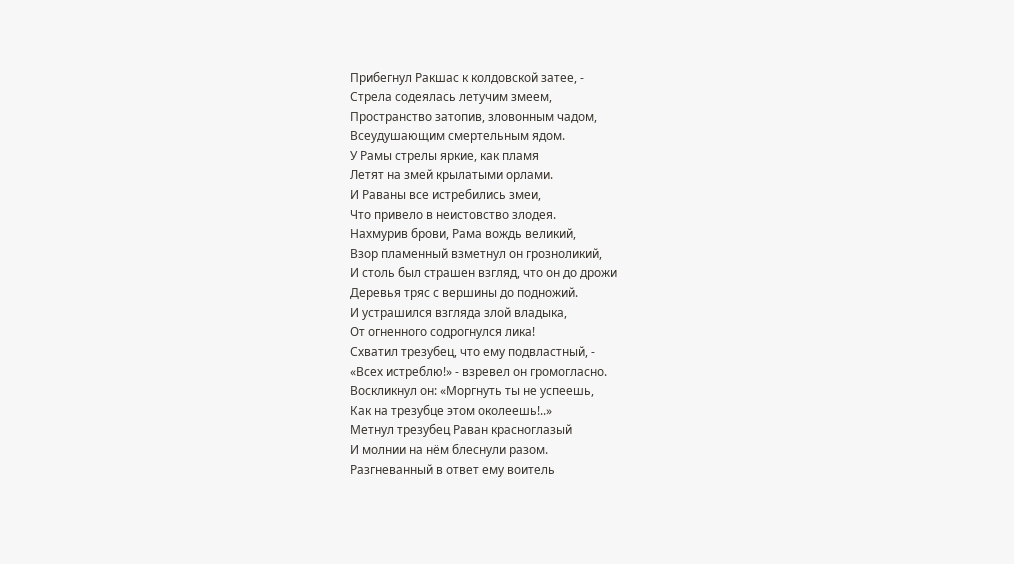Прибегнул Ракшас к колдовской затее, -
Стрела содеялась летучим змеем,
Пространство затопив, зловонным чадом,
Всеудушающим смертельным ядом.
У Рамы стрелы яркие, как пламя
Летят на змей крылатыми орлами.
И Раваны все истребились змеи,
Что привело в неистовство злодея.
Нахмурив брови, Рама вождь великий,
Взор пламенный взметнул он грозноликий,
И столь был страшен взгляд, что он до дрожи
Деревья тряс с вершины до подножий.
И устрашился взгляда злой владыка,
От огненного содрогнулся лика!
Схватил трезубец, что ему подвластный, -
«Всех истреблю!» - взревел он громогласно.
Воскликнул он: «Моргнуть ты не успеешь,
Как на трезубце этом околеешь!..»
Метнул трезубец Раван красноглазый
И молнии на нём блеснули разом.
Разгневанный в ответ ему воитель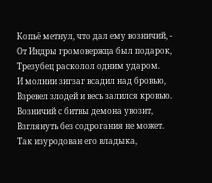Копьё метнул, что дал ему возничий, -
От Индры громовержца был подарок,
Трезубец расколол одним ударом.
И молнии зигзаг всадил над бровью,
Взревел злодей и весь залился кровью.
Возничий с битвы демона увозит,
Взглянуть без содрогания не может.
Так изуродован его владыка,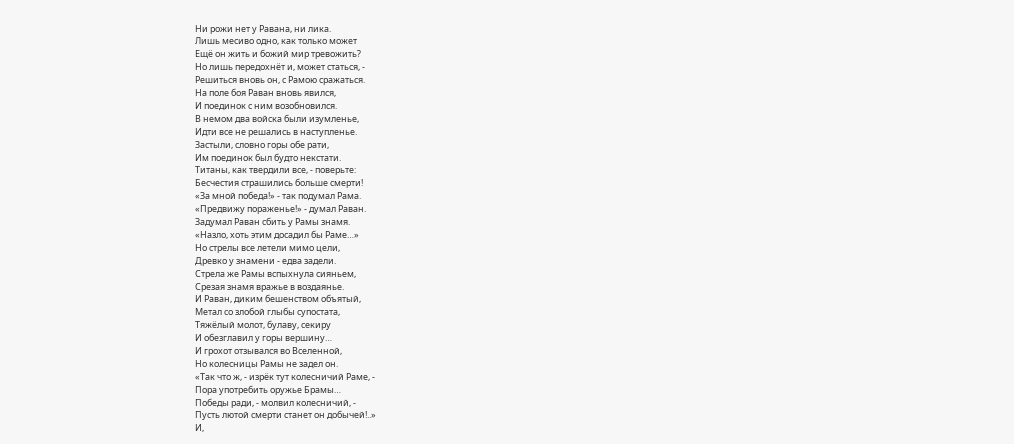Ни рожи нет у Равана, ни лика.
Лишь месиво одно, как только может
Ещё он жить и божий мир тревожить?
Но лишь передохнёт и, может статься, -
Решиться вновь он, с Рамою сражаться.
На поле боя Раван вновь явился,
И поединок с ним возобновился.
В немом два войска были изумленье,
Идти все не решались в наступленье.
Застыли, словно горы обе рати,
Им поединок был будто некстати.
Титаны, как твердили все, - поверьте:
Бесчестия страшились больше смерти!
«За мной победа!» - так подумал Рама.
«Предвижу пораженье!» - думал Раван.
Задумал Раван сбить у Рамы знамя.
«Назло, хоть этим досадил бы Раме…»
Но стрелы все летели мимо цели,
Древко у знамени - едва задели.
Стрела же Рамы вспыхнула сияньем,
Срезая знамя вражье в воздаянье.
И Раван, диким бешенством объятый,
Метал со злобой глыбы супостата,
Тяжёлый молот, булаву, секиру
И обезглавил у горы вершину…
И грохот отзывался во Вселенной,
Но колесницы Рамы не задел он.
«Так что ж, - изрёк тут колесничий Раме, -
Пора употребить оружье Брамы…
Победы ради, - молвил колесничий, -
Пусть лютой смерти станет он добычей!..»
И,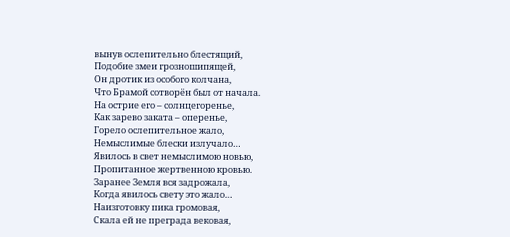вынув ослепительно блестящий,
Подобие змеи грозношипящей,
Он дротик из особого колчана,
Что Брамой сотворён был от начала.
На острие его – солнцегоренье,
Как зарево заката – оперенье,
Горело ослепительное жало,
Немыслимые блески излучало…
Явилось в свет немыслимою новью,
Пропитанное жертвенною кровью.
Заранее Земля вся задрожала,
Когда явилось свету это жало…
Наизготовку пика громовая,
Скала ей не преграда вековая,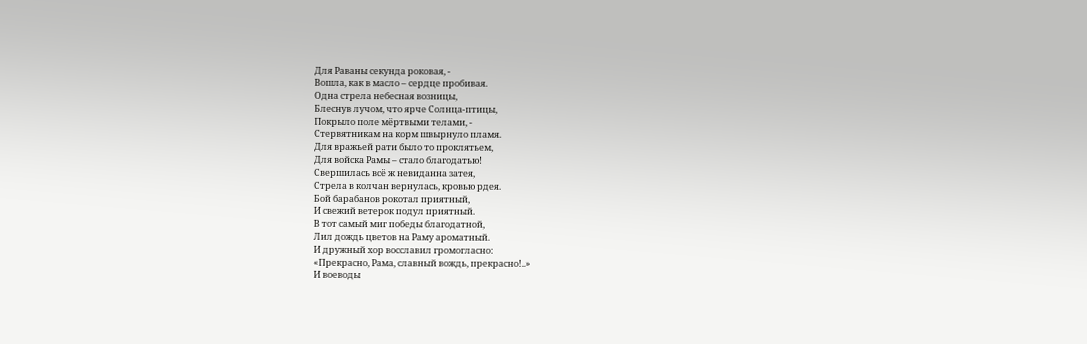Для Раваны секунда роковая, -
Вошла, как в масло – сердце пробивая.
Одна стрела небесная возницы,
Блеснув лучом, что ярче Солнца-птицы,
Покрыло поле мёртвыми телами, -
Стервятникам на корм швырнуло пламя.
Для вражьей рати было то проклятьем,
Для войска Рамы – стало благодатью!
Свершилась всё ж невиданна затея,
Стрела в колчан вернулась, кровью рдея.
Бой барабанов рокотал приятный,
И свежий ветерок подул приятный.
В тот самый миг победы благодатной,
Лил дождь цветов на Раму ароматный.
И дружный хор восславил громогласно:
«Прекрасно, Рама, славный вождь, прекрасно!..»
И воеводы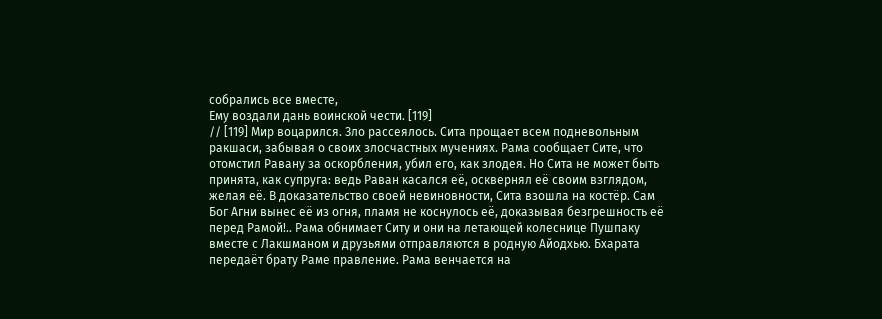собрались все вместе,
Ему воздали дань воинской чести. [119]
// [119] Мир воцарился. Зло рассеялось. Сита прощает всем подневольным ракшаси, забывая о своих злосчастных мучениях. Рама сообщает Сите, что отомстил Равану за оскорбления, убил его, как злодея. Но Сита не может быть принята, как супруга: ведь Раван касался её, осквернял её своим взглядом, желая её. В доказательство своей невиновности, Сита взошла на костёр. Сам Бог Агни вынес её из огня, пламя не коснулось её, доказывая безгрешность её перед Рамой!.. Рама обнимает Ситу и они на летающей колеснице Пушпаку вместе с Лакшманом и друзьями отправляются в родную Айодхью. Бхарата передаёт брату Раме правление. Рама венчается на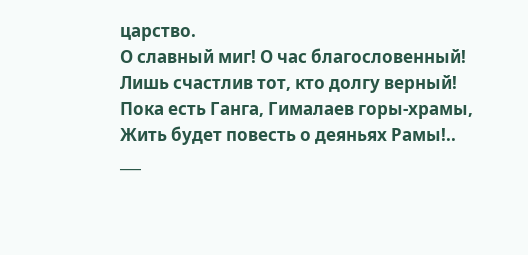царство.
О славный миг! О час благословенный!
Лишь счастлив тот, кто долгу верный!
Пока есть Ганга, Гималаев горы-храмы,
Жить будет повесть о деяньях Рамы!..
___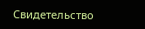Свидетельство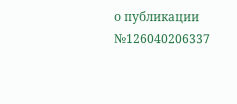о публикации №126040206337